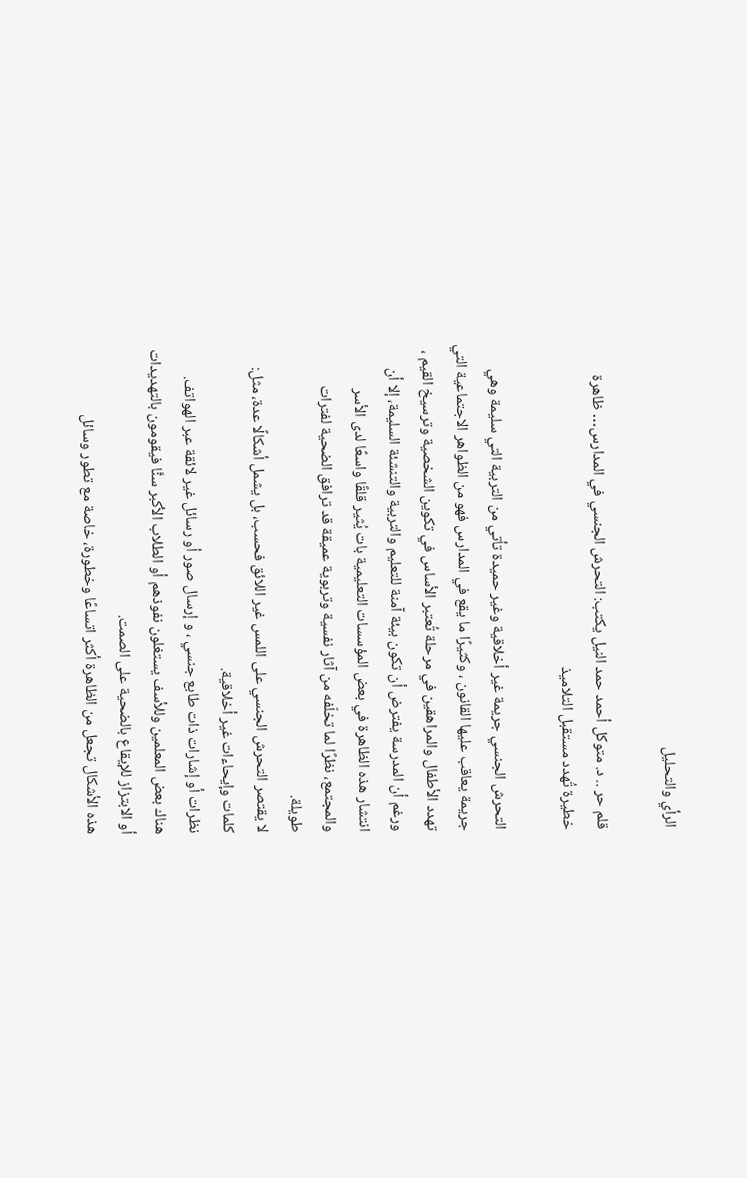الرأي والتحليل

قلم حر .. د. متوكل أحمد حمد النيل يكتب: التحرش الجنسي في المدارس… ظاهرة خطيرة تُهدد مستقبل التلاميذ

التحرش الجنسي جريمة غير أخلاقية وغير حميدة تأتي من التربية التي سليمة وهي جريمة يعاقب عليها القانون ، وكثيرًا ما يقع في المدارس فهو من الظواهر الاجتماعية التي تهدد الأطفال والمراهقين في مرحلة تُعتبر الأساس في تكوين الشخصية وترسيخ القيم ، ورغم أن المدرسة يفترض أن تكون بيئة آمنة للتعليم والتربية والتنشئة السليمة، إلا أن انتشار هذه الظاهرة في بعض المؤسسات التعليمية بات يُثير قلقًا واسعًا لدى الأسر والمجتمع، نظرًا لما تخلّفه من آثار نفسية وتربوية عميقة قد ترافق الضحية لفترات طويلة.
لا يقتصر التحرش الجنسي على اللمس غير اللائق فحسب، بل يشمل أشكالًا عدة، مثل:
كلمات وإيحاءات غير أخلاقية.
نظرات أو إشارات ذات طابع جنسي ، و إرسال صور أو رسائل غير لائقة عبر الهواتف.
هناك بعض المعلمين وللأسف يستغلون نفوذهم أو الطلاب الأكبر سنًّا فيقومون بالتهديدات أو الابتزاز للإيقاع بالضحية على الصمت.
هذه الأشكال تجعل من الظاهرة أكثر اتساعًا وخطورة، خاصة مع تطور وسائل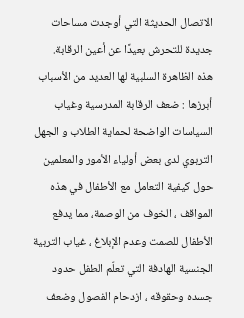الاتصال الحديثة التي أوجدت مساحات جديدة للتحرش بعيدًا عن أعين الرقابة.
هذه الظاهرة السلبية لها العديد من الأسباب أبرزها : ضعف الرقابة المدرسية وغياب السياسات الواضحة لحماية الطلاب و الجهل التربوي لدى بعض أولياء الأمور والمعلمين حول كيفية التعامل مع الأطفال في هذه المواقف ، الخوف من الوصمة، مما يدفع الأطفال للصمت وعدم الإبلاغ ، غياب التربية الجنسية الهادفة التي تعلّم الطفل حدود جسده وحقوقه ، ازدحام الفصول وضعف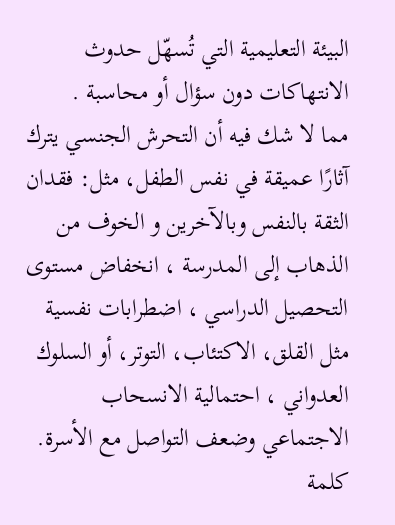البيئة التعليمية التي تُسهّل حدوث الانتهاكات دون سؤال أو محاسبة .
مما لا شك فيه أن التحرش الجنسي يترك آثارًا عميقة في نفس الطفل، مثل: فقدان الثقة بالنفس وبالآخرين و الخوف من الذهاب إلى المدرسة ، انخفاض مستوى التحصيل الدراسي ، اضطرابات نفسية مثل القلق، الاكتئاب، التوتر، أو السلوك العدواني ، احتمالية الانسحاب الاجتماعي وضعف التواصل مع الأسرة.
كلمة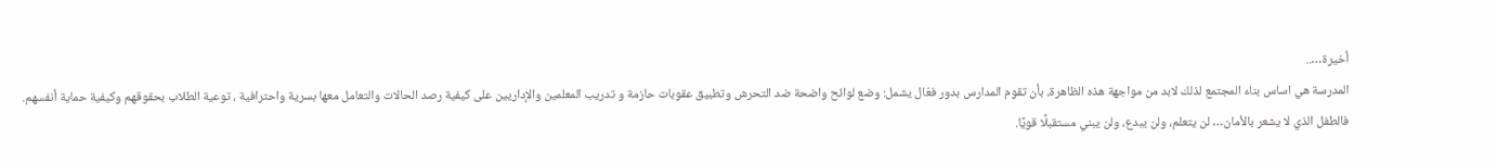أخيرة…..
المدرسة هي اساس بناء المجتمع لذلك لابد من مواجهة هذه الظاهرة، بأن تقوم المدارس بدور فعّال يشمل: وضع لوائح واضحة ضد التحرش وتطبيق عقوبات حازمة و تدريب المعلمين والإداريين على كيفية رصد الحالات والتعامل معها بسرية واحترافية ، توعية الطلاب بحقوقهم وكيفية حماية أنفسهم.
فالطفل الذي لا يشعر بالأمان… لن يتعلم، ولن يبدع، ولن يبني مستقبلًا قويًا.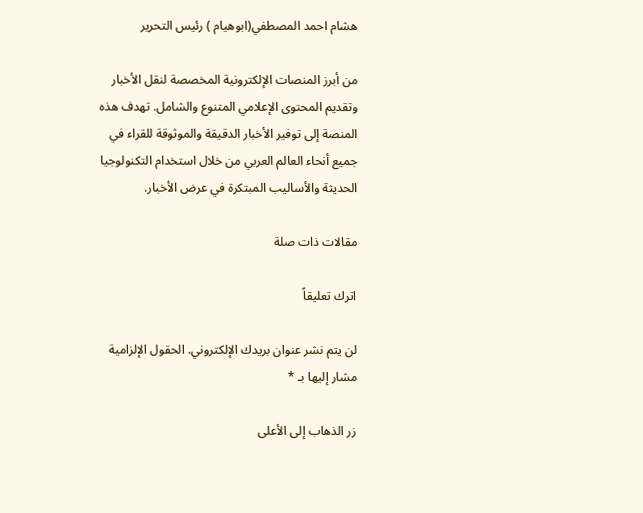هشام احمد المصطفي(ابوهيام ) رئيس التحرير

من أبرز المنصات الإلكترونية المخصصة لنقل الأخبار وتقديم المحتوى الإعلامي المتنوع والشامل. تهدف هذه المنصة إلى توفير الأخبار الدقيقة والموثوقة للقراء في جميع أنحاء العالم العربي من خلال استخدام التكنولوجيا الحديثة والأساليب المبتكرة في عرض الأخبار.

مقالات ذات صلة

اترك تعليقاً

لن يتم نشر عنوان بريدك الإلكتروني. الحقول الإلزامية مشار إليها بـ *

زر الذهاب إلى الأعلى